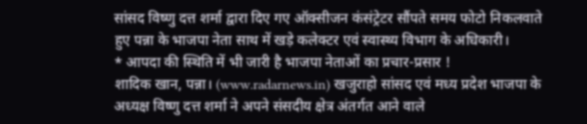सांसद विष्णु दत्त शर्मा द्वारा दिए गए ऑक्सीजन कंसंट्रेटर सौंपते समय फोटो निकलवाते हुए पन्ना के भाजपा नेता साथ में खड़े कलेक्टर एवं स्वास्थ्य विभाग के अधिकारी।
* आपदा की स्थिति में भी जारी है भाजपा नेताओं का प्रचार-प्रसार !
शादिक खान, पन्ना। (www.radarnews.in) खजुराहो सांसद एवं मध्य प्रदेश भाजपा के अध्यक्ष विष्णु दत्त शर्मा ने अपने संसदीय क्षेत्र अंतर्गत आने वाले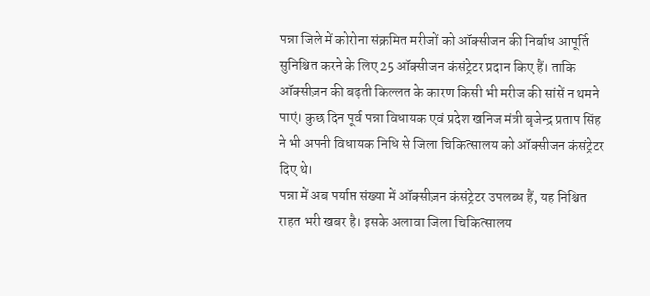पन्ना जिले में कोरोना संक्रमित मरीजों को ऑक्सीजन की निर्बाध आपूर्ति सुनिश्चित करने के लिए 25 ऑक्सीजन कंसंट्रेटर प्रदान किए हैं। ताकि ऑक्सीज़न की बढ़ती किल्लत के कारण किसी भी मरीज की सांसें न थमने पाएं। कुछ दिन पूर्व पन्ना विधायक एवं प्रदेश खनिज मंत्री बृजेन्द्र प्रताप सिंह ने भी अपनी विधायक निधि से जिला चिकित्सालय को ऑक्सीजन कंसंट्रेटर दिए थे।
पन्ना में अब पर्याप्त संख्या में ऑक्सीज़न कंसंट्रेटर उपलब्ध हैं, यह निश्चित राहत भरी खबर है। इसके अलावा जिला चिकित्सालय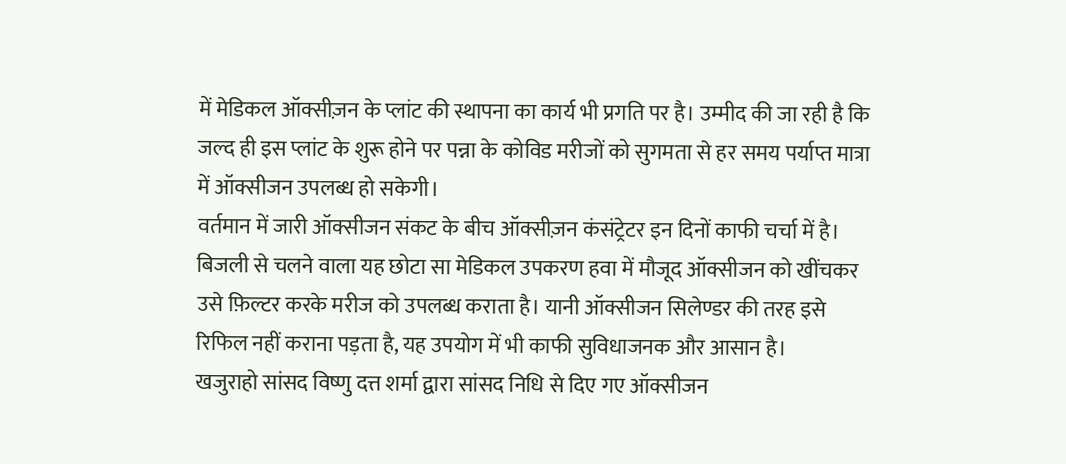में मेडिकल ऑक्सीज़न के प्लांट की स्थापना का कार्य भी प्रगति पर है। उम्मीद की जा रही है कि जल्द ही इस प्लांट के शुरू होने पर पन्ना के कोविड मरीजों को सुगमता से हर समय पर्याप्त मात्रा में ऑक्सीजन उपलब्ध हो सकेगी।
वर्तमान में जारी ऑक्सीजन संकट के बीच ऑक्सीज़न कंसंट्रेटर इन दिनों काफी चर्चा में है। बिजली से चलने वाला यह छोटा सा मेडिकल उपकरण हवा में मौजूद ऑक्सीजन को खींचकर उसे फ़िल्टर करके मरीज को उपलब्ध कराता है। यानी ऑक्सीजन सिलेण्डर की तरह इसे रिफिल नहीं कराना पड़ता है, यह उपयोग में भी काफी सुविधाजनक और आसान है।
खजुराहो सांसद विष्णु दत्त शर्मा द्वारा सांसद निधि से दिए गए ऑक्सीजन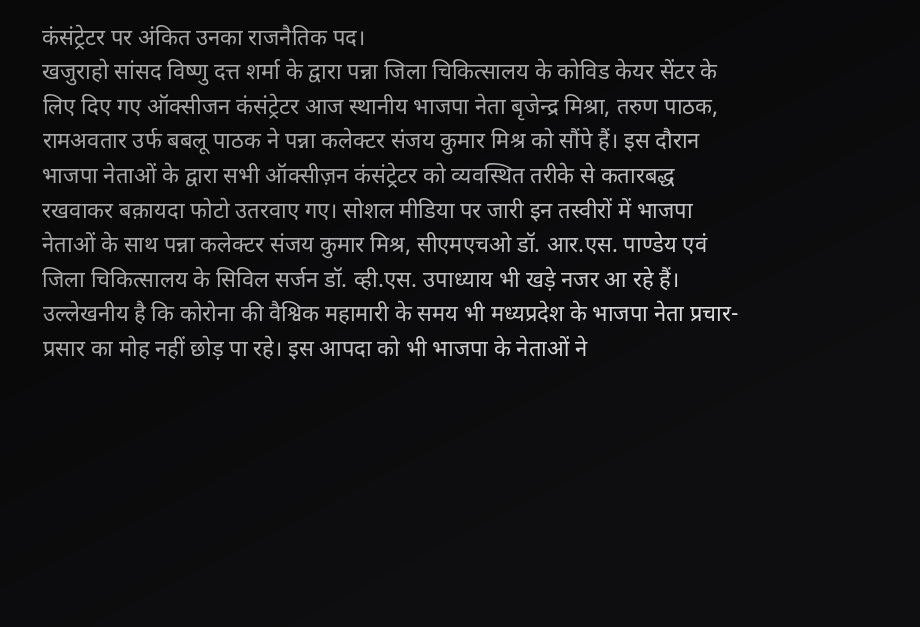कंसंट्रेटर पर अंकित उनका राजनैतिक पद।
खजुराहो सांसद विष्णु दत्त शर्मा के द्वारा पन्ना जिला चिकित्सालय के कोविड केयर सेंटर के लिए दिए गए ऑक्सीजन कंसंट्रेटर आज स्थानीय भाजपा नेता बृजेन्द्र मिश्रा, तरुण पाठक, रामअवतार उर्फ बबलू पाठक ने पन्ना कलेक्टर संजय कुमार मिश्र को सौंपे हैं। इस दौरान भाजपा नेताओं के द्वारा सभी ऑक्सीज़न कंसंट्रेटर को व्यवस्थित तरीके से कतारबद्ध रखवाकर बक़ायदा फोटो उतरवाए गए। सोशल मीडिया पर जारी इन तस्वीरों में भाजपा नेताओं के साथ पन्ना कलेक्टर संजय कुमार मिश्र, सीएमएचओ डॉ. आर.एस. पाण्डेय एवं जिला चिकित्सालय के सिविल सर्जन डॉ. व्ही.एस. उपाध्याय भी खड़े नजर आ रहे हैं।
उल्लेखनीय है कि कोरोना की वैश्विक महामारी के समय भी मध्यप्रदेश के भाजपा नेता प्रचार-प्रसार का मोह नहीं छोड़ पा रहे। इस आपदा को भी भाजपा के नेताओं ने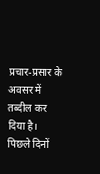प्रचार-प्रसार के अवसर में तब्दील कर दिया है। पिछले दिनों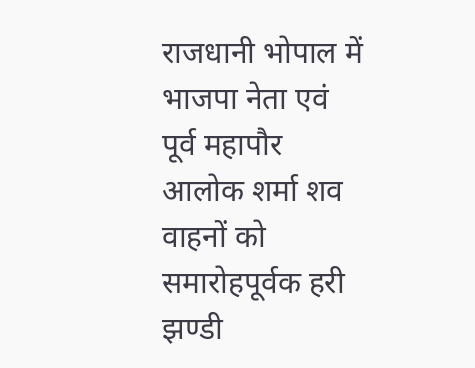राजधानी भोपाल में भाजपा नेता एवं पूर्व महापौर आलोक शर्मा शव वाहनों को समारोहपूर्वक हरी झण्डी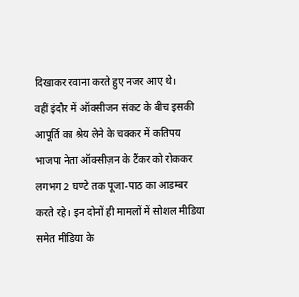दिखाकर रवाना करते हुए नजर आए थे।
वहीं इंदौर में ऑक्सीजन संकट के बीच इसकी आपूर्ति का श्रेय लेने के चक्कर में कतिपय भाजपा नेता ऑक्सीज़न के टैंकर को रोककर लगभग 2 घण्टे तक पूजा-पाठ का आडम्बर करते रहे। इन दोनों ही मामलों में सोशल मीडिया समेत मीडिया के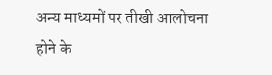अन्य माध्यमों पर तीखी आलोचना होने के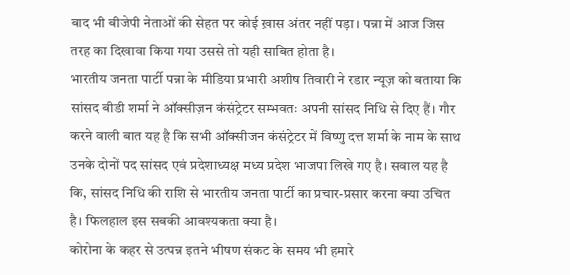बाद भी बीजेपी नेताओं की सेहत पर कोई ख़ास अंतर नहीं पड़ा। पन्ना में आज जिस तरह का दिखावा किया गया उससे तो यही साबित होता है।
भारतीय जनता पार्टी पन्ना के मीडिया प्रभारी अशीष तिवारी ने रडार न्यूज़ को बताया कि सांसद बीडी शर्मा ने ऑक्सीज़न कंसंट्रेटर सम्भवतः अपनी सांसद निधि से दिए हैं। गौर करने वाली बात यह है कि सभी ऑक्सीजन कंसंट्रेटर में विष्णु दत्त शर्मा के नाम के साथ उनके दोनों पद सांसद एवं प्रदेशाध्यक्ष मध्य प्रदेश भाजपा लिखे गए है। सवाल यह है कि, सांसद निधि की राशि से भारतीय जनता पार्टी का प्रचार-प्रसार करना क्या उचित है। फिलहाल इस सबकी आवश्यकता क्या है।
कोरोना के कहर से उत्पन्न इतने भीषण संकट के समय भी हमारे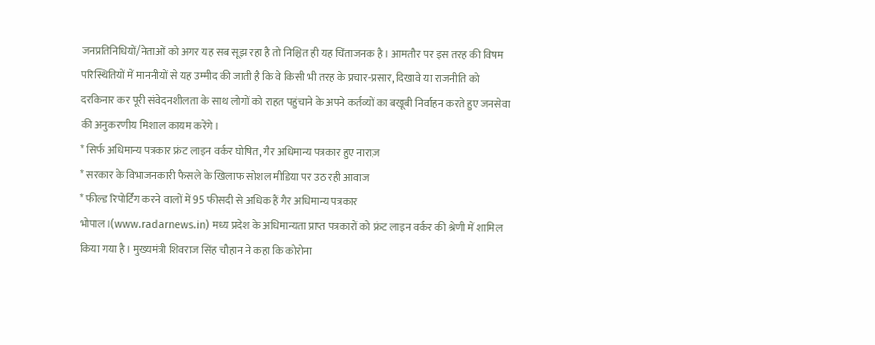जनप्रतिनिधियों/नेताओं को अगर यह सब सूझ रहा है तो निश्चित ही यह चिंताजनक है। आमतौर पर इस तरह की विषम परिस्थितियों में माननीयों से यह उम्मीद की जाती है कि वे किसी भी तरह के प्रचार-प्रसार, दिखावे या राजनीति को दरकिनार कर पूरी संवेदनशीलता के साथ लोगों को राहत पहुंचाने के अपने कर्तव्यों का बखूबी निर्वाहन करते हुए जनसेवा की अनुकरणीय मिशाल कायम करेंगे।
* सिर्फ अधिमान्य पत्रकार फ्रंट लाइन वर्कर घोषित, गैर अधिमान्य पत्रकार हुए नाराज़
* सरकार के विभाजनकारी फैसले के खिलाफ सोशल मीडिया पर उठ रही आवाज
* फील्ड रिपोर्टिंग करने वालों में 95 फीसदी से अधिक हैं गैर अधिमान्य पत्रकार
भोपाल।(www.radarnews.in) मध्य प्रदेश के अधिमान्यता प्राप्त पत्रकारों को फ्रंट लाइन वर्कर की श्रेणी में शामिल किया गया है। मुख्यमंत्री शिवराज सिंह चौहान ने कहा कि कोरोना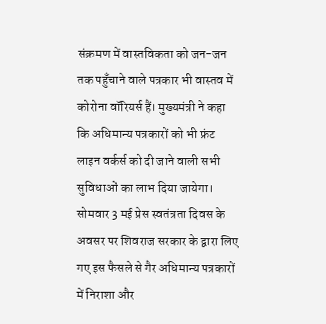संक्रमण में वास्तविकता को जन-जन तक पहुँचाने वाले पत्रकार भी वास्तव में कोरोना वॉरियर्स हैं। मुख्यमंत्री ने कहा कि अधिमान्य पत्रकारों को भी फ्रंट लाइन वर्कर्स को दी जाने वाली सभी सुविधाओं का लाभ दिया जायेगा। सोमवार 3 मई प्रेस स्वतंत्रता दिवस के अवसर पर शिवराज सरकार के द्वारा लिए गए इस फैसले से गैर अधिमान्य पत्रकारों में निराशा और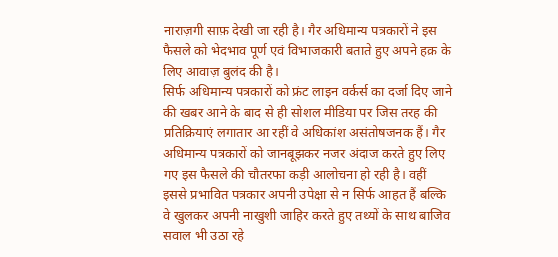नाराज़गी साफ़ देखी जा रही है। गैर अधिमान्य पत्रकारों ने इस फैसले को भेदभाव पूर्ण एवं विभाजकारी बताते हुए अपने हक़ के लिए आवाज़ बुलंद की है।
सिर्फ अधिमान्य पत्रकारों को फ्रंट लाइन वर्कर्स का दर्जा दिए जाने की खबर आने के बाद से ही सोशल मीडिया पर जिस तरह की प्रतिक्रियाएं लगातार आ रहीं वे अधिकांश असंतोषजनक हैं। गैर अधिमान्य पत्रकारों को जानबूझकर नजर अंदाज करते हुए लिए गए इस फैसले की चौतरफा कड़ी आलोचना हो रही है। वहीं इससे प्रभावित पत्रकार अपनी उपेक्षा से न सिर्फ आहत हैं बल्कि वे खुलकर अपनी नाखुशी जाहिर करते हुए तथ्यों के साथ बाजिव सवाल भी उठा रहे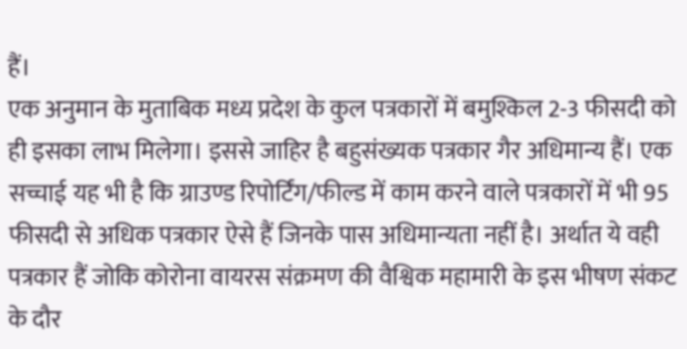हैं।
एक अनुमान के मुताबिक मध्य प्रदेश के कुल पत्रकारों में बमुश्किल 2-3 फीसदी को ही इसका लाभ मिलेगा। इससे जाहिर है बहुसंख्यक पत्रकार गैर अधिमान्य हैं। एक सच्चाई यह भी है कि ग्राउण्ड रिपोर्टिंग/फील्ड में काम करने वाले पत्रकारों में भी 95 फीसदी से अधिक पत्रकार ऐसे हैं जिनके पास अधिमान्यता नहीं है। अर्थात ये वही पत्रकार हैं जोकि कोरोना वायरस संक्रमण की वैश्विक महामारी के इस भीषण संकट के दौर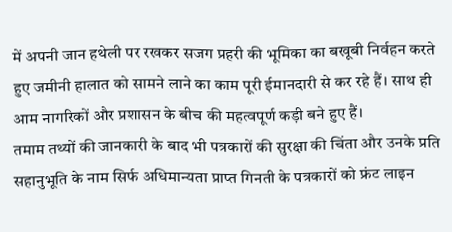में अपनी जान हथेली पर रखकर सजग प्रहरी की भूमिका का बखूबी निर्वहन करते हुए जमीनी हालात को सामने लाने का काम पूरी ईमानदारी से कर रहे हैं। साथ ही आम नागरिकों और प्रशासन के बीच की महत्वपूर्ण कड़ी बने हुए हैं।
तमाम तथ्यों की जानकारी के बाद भी पत्रकारों की सुरक्षा की चिंता और उनके प्रति सहानुभूति के नाम सिर्फ अधिमान्यता प्राप्त गिनती के पत्रकारों को फ्रंट लाइन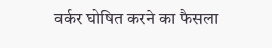वर्कर घोषित करने का फैसला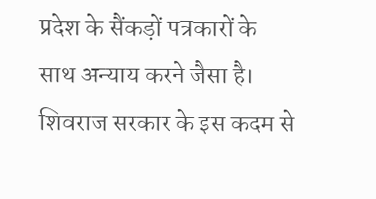प्रदेश के सैंकड़ों पत्रकारों के साथ अन्याय करने जैसा है। शिवराज सरकार के इस कदम से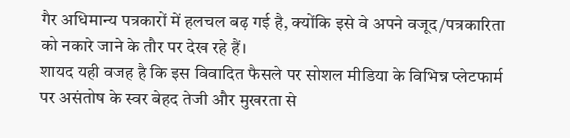गैर अधिमान्य पत्रकारों में हलचल बढ़ गई है, क्योंकि इसे वे अपने वजूद/पत्रकारिता को नकारे जाने के तौर पर देख रहे हैं।
शायद यही वजह है कि इस विवादित फैसले पर सोशल मीडिया के विभिन्न प्लेटफार्म पर असंतोष के स्वर बेहद तेजी और मुखरता से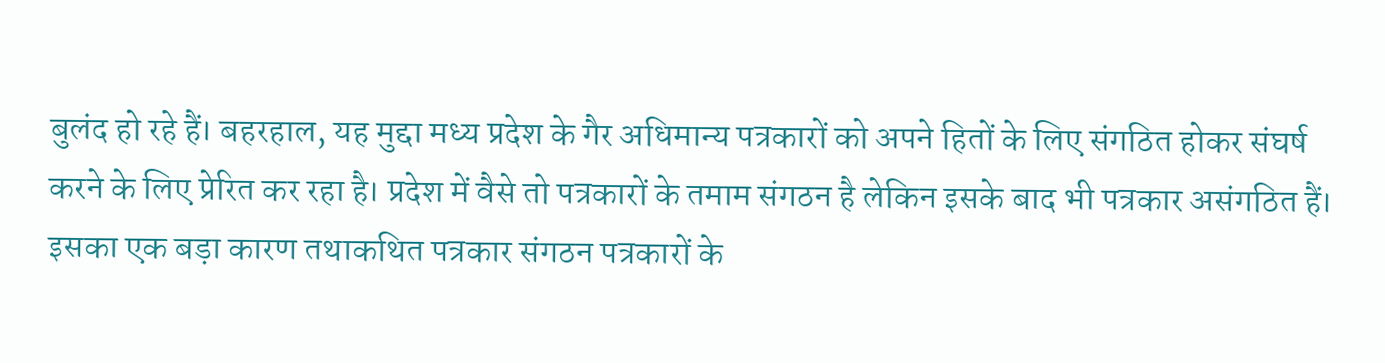बुलंद हो रहे हैं। बहरहाल, यह मुद्दा मध्य प्रदेश के गैर अधिमान्य पत्रकारों को अपने हितों के लिए संगठित होकर संघर्ष करने के लिए प्रेरित कर रहा है। प्रदेश में वैसे तो पत्रकारों के तमाम संगठन है लेकिन इसके बाद भी पत्रकार असंगठित हैं। इसका एक बड़ा कारण तथाकथित पत्रकार संगठन पत्रकारों के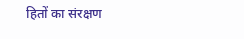हितों का संरक्षण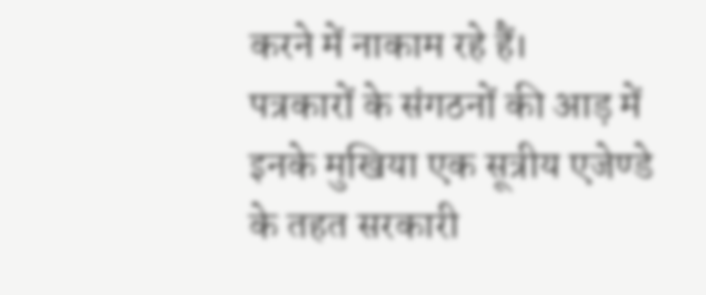करने में नाकाम रहे हैं।
पत्रकारों के संगठनों की आड़ में इनके मुखिया एक सूत्रीय एजेण्डे के तहत सरकारी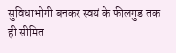सुविधाभोगी बनकर स्वयं के फीलगुड तक ही सीमित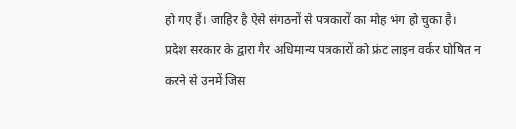हो गए हैं। जाहिर है ऐसे संगठनों से पत्रकारों का मोह भंग हो चुका है।
प्रदेश सरकार के द्वारा गैर अधिमान्य पत्रकारों को फ्रंट लाइन वर्कर घोषित न करने से उनमें जिस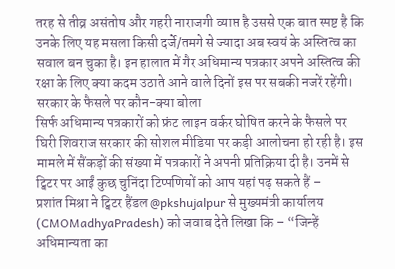तरह से तीव्र असंतोष और गहरी नाराजगी व्याप्त है उससे एक बात स्पष्ट है कि उनके लिए यह मसला किसी दर्जे/तमगे से ज्यादा अब स्वयं के अस्तित्व का सवाल बन चुका है। इन हालात में गैर अधिमान्य पत्रकार अपने अस्तित्व की रक्षा के लिए क्या कदम उठाते आने वाले दिनों इस पर सबकी नजरें रहेंगी।
सरकार के फैसले पर कौन-क्या बोला
सिर्फ अधिमान्य पत्रकारों को फ्रंट लाइन वर्कर घोषित करने के फैसले पर घिरी शिवराज सरकार की सोशल मीडिया पर कड़ी आलोचना हो रही है। इस मामले में सैंकड़ों की संख्या में पत्रकारों ने अपनी प्रतिक्रिया दी है। उनमें से ट्विटर पर आईं कुछ चुनिंदा टिप्पणियों को आप यहां पढ़ सकते हैं –
प्रशांत मिश्रा ने ट्विटर हैंडल @pkshujalpur से मुख्यमंत्री कार्यालय (CMOMadhyaPradesh) को जवाब देते लिखा कि – “जिन्हें अधिमान्यता का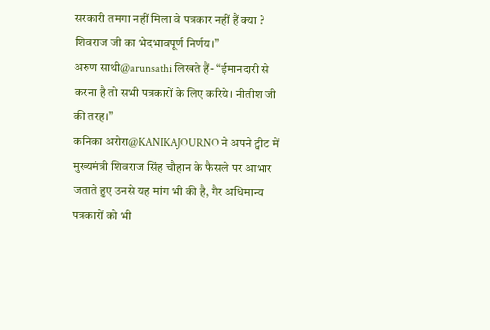सरकारी तमगा नहीं मिला वे पत्रकार नहीं हैं क्या ? शिवराज जी का भेदभावपूर्ण निर्णय।”
अरुण साथी@arunsathi लिखते हैं- “ईमानदारी से करना है तो सभी पत्रकारों के लिए करिये। नीतीश जी की तरह।”
कनिका अरोरा@KANIKAJOURNO ने अपने ट्वीट में मुख्यमंत्री शिवराज सिंह चौहान के फैसले पर आभार जताते हुए उनसे यह मांग भी की है, गैर अधिमान्य पत्रकारों को भी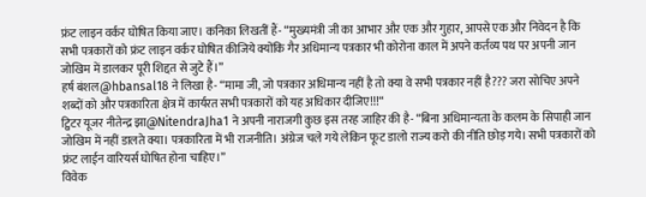फ्रंट लाइन वर्कर घोषित किया जाए। कनिका लिखतीं हैं- “मुख्यमंत्री जी का आभार और एक और गुहार, आपसे एक और निवेदन है कि सभी पत्रकारों को फ्रंट लाइन वर्कर घोषित कीजिये क्योंकि गैर अधिमान्य पत्रकार भी कोरोना काल में अपने कर्तव्य पथ पर अपनी जान जोखिम में डालकर पूरी शिद्दत से जुटे हैं।”
हर्ष बंशल@hbansal18 ने लिखा है- “मामा जी, जो पत्रकार अधिमान्य नहीं है तो क्या वे सभी पत्रकार नहीं है??? जरा सोचिए अपने शब्दों को और पत्रकारिता क्षेत्र में कार्यरत सभी पत्रकारों को यह अधिकार दीजिए!!!“
ट्विटर यूजर नीतेन्द्र झा@NitendraJha1 ने अपनी नाराजगी कुछ इस तरह जाहिर की है- “बिना अधिमान्यता के कलम के सिपाही जान जोखिम में नहीं डालते क्या। पत्रकारिता में भी राजनीति। अंग्रेज चले गये लेकिन फूट डालो राज्य करो की नीति छोड़ गये। सभी पत्रकारों को फ्रंट लाईन वारियर्स घोषित होना चाहिए।”
विवेक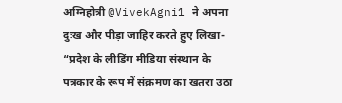अग्निहोत्री @VivekAgni1 ने अपना दुःख और पीड़ा जाहिर करते हुए लिखा- “प्रदेश के लीडिंग मीडिया संस्थान के पत्रकार के रूप में संक्रमण का खतरा उठा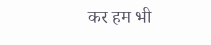कर हम भी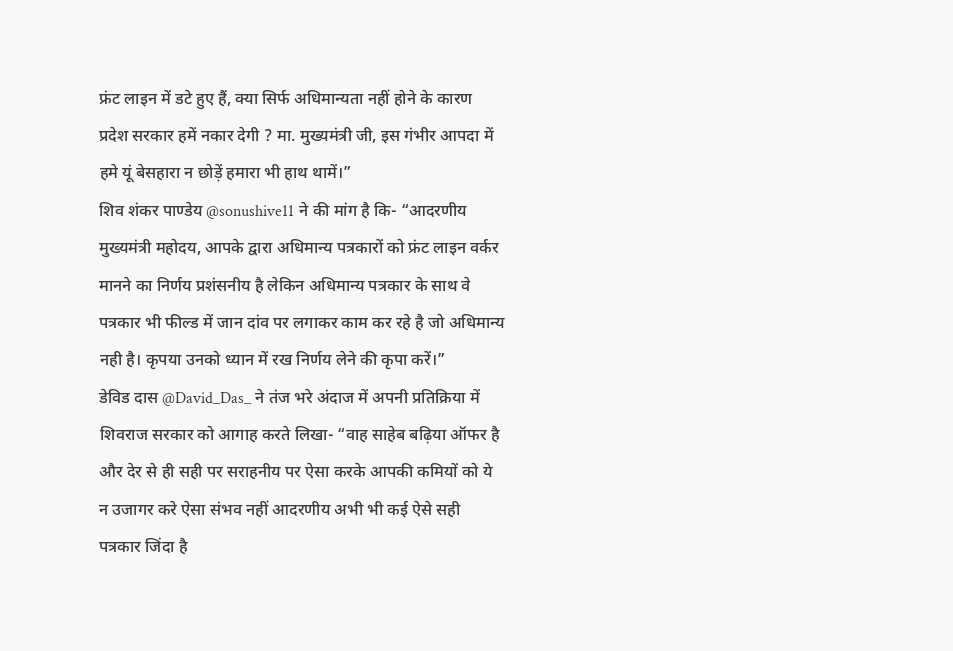फ्रंट लाइन में डटे हुए हैं, क्या सिर्फ अधिमान्यता नहीं होने के कारण प्रदेश सरकार हमें नकार देगी ? मा. मुख्यमंत्री जी, इस गंभीर आपदा में हमे यूं बेसहारा न छोड़ें हमारा भी हाथ थामें।”
शिव शंकर पाण्डेय @sonushive11 ने की मांग है कि- “आदरणीय मुख्यमंत्री महोदय, आपके द्वारा अधिमान्य पत्रकारों को फ्रंट लाइन वर्कर मानने का निर्णय प्रशंसनीय है लेकिन अधिमान्य पत्रकार के साथ वे पत्रकार भी फील्ड में जान दांव पर लगाकर काम कर रहे है जो अधिमान्य नही है। कृपया उनको ध्यान में रख निर्णय लेने की कृपा करें।”
डेविड दास @David_Das_ ने तंज भरे अंदाज में अपनी प्रतिक्रिया में शिवराज सरकार को आगाह करते लिखा- “वाह साहेब बढ़िया ऑफर है और देर से ही सही पर सराहनीय पर ऐसा करके आपकी कमियों को ये न उजागर करे ऐसा संभव नहीं आदरणीय अभी भी कई ऐसे सही पत्रकार जिंदा है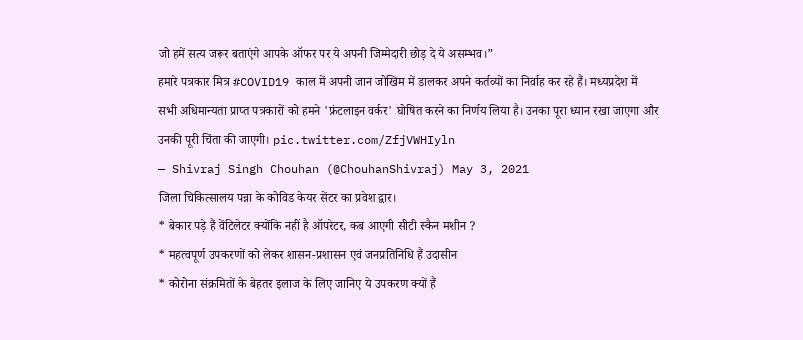जो हमें सत्य जरूर बताएंगे आपके ऑफर पर ये अपनी जिम्मेदारी छोड़ दे ये असम्भव।”
हमारे पत्रकार मित्र #COVID19 काल में अपनी जान जोखिम में डालकर अपने कर्तव्यों का निर्वाह कर रहे हैं। मध्यप्रदेश में सभी अधिमान्यता प्राप्त पत्रकारों को हमने 'फ्रंटलाइन वर्कर' घोषित करने का निर्णय लिया है। उनका पूरा ध्यान रखा जाएगा और उनकी पूरी चिंता की जाएगी। pic.twitter.com/ZfjVWHIyln
— Shivraj Singh Chouhan (@ChouhanShivraj) May 3, 2021
जिला चिकित्सालय पन्ना के कोविड केयर सेंटर का प्रवेश द्वार।
* बेकार पड़े हैं वेंटिलेटर क्योंकि नहीं है ऑपरेटर, कब आएगी सीटी स्कैन मशीन ?
* महत्वपूर्ण उपकरणों को लेकर शासन-प्रशासन एवं जनप्रतिनिधि हैं उदासीन
* कोरोना संक्रमितों के बेहतर इलाज के लिए जानिए ये उपकरण क्यों हैं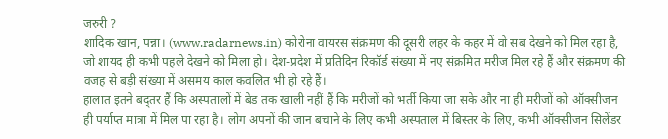जरुरी ?
शादिक खान, पन्ना। (www.radarnews.in) कोरोना वायरस संक्रमण की दूसरी लहर के कहर में वो सब देखने को मिल रहा है, जो शायद ही कभी पहले देखने को मिला हो। देश-प्रदेश में प्रतिदिन रिकॉर्ड संख्या में नए संक्रमित मरीज मिल रहे हैं और संक्रमण की वजह से बड़ी संख्या में असमय काल कवलित भी हो रहे हैं।
हालात इतने बद्तर हैं कि अस्पतालों में बेड तक खाली नहीं हैं कि मरीजों को भर्ती किया जा सके और ना ही मरीजों को ऑक्सीजन ही पर्याप्त मात्रा में मिल पा रहा है। लोग अपनों की जान बचाने के लिए कभी अस्पताल में बिस्तर के लिए, कभी ऑक्सीजन सिलेंडर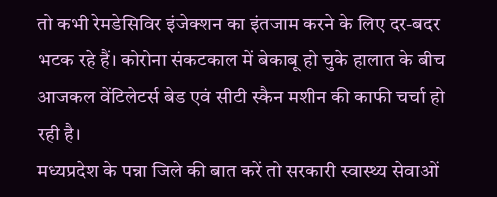तो कभी रेमडेसिविर इंजेक्शन का इंतजाम करने के लिए दर-बदर भटक रहे हैं। कोरोना संकटकाल में बेकाबू हो चुके हालात के बीच आजकल वेंटिलेटर्स बेड एवं सीटी स्कैन मशीन की काफी चर्चा हो रही है।
मध्यप्रदेश के पन्ना जिले की बात करें तो सरकारी स्वास्थ्य सेवाओं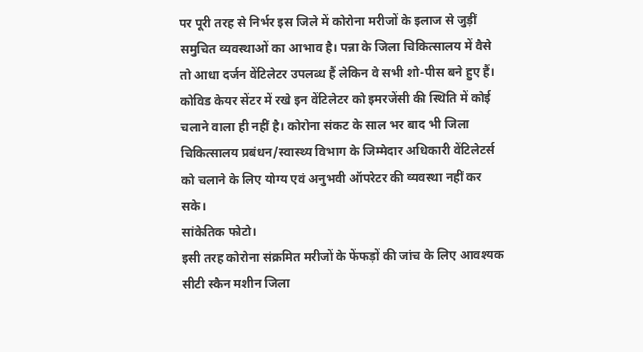पर पूरी तरह से निर्भर इस जिले में कोरोना मरीजों के इलाज से जुड़ीं समुचित व्यवस्थाओं का आभाव है। पन्ना के जिला चिकित्सालय में वैसे तो आधा दर्जन वेंटिलेटर उपलब्ध हैं लेकिन वे सभी शो-पीस बने हुए हैं। कोविड केयर सेंटर में रखे इन वेंटिलेटर को इमरजेंसी की स्थिति में कोई चलाने वाला ही नहीं है। कोरोना संकट के साल भर बाद भी जिला चिकित्सालय प्रबंधन/स्वास्थ्य विभाग के जिम्मेदार अधिकारी वेंटिलेटर्स को चलाने के लिए योग्य एवं अनुभवी ऑपरेटर की व्यवस्था नहीं कर सके।
सांकेतिक फोटो।
इसी तरह कोरोना संक्रमित मरीजों के फेंफड़ों की जांच के लिए आवश्यक सीटी स्कैन मशीन जिला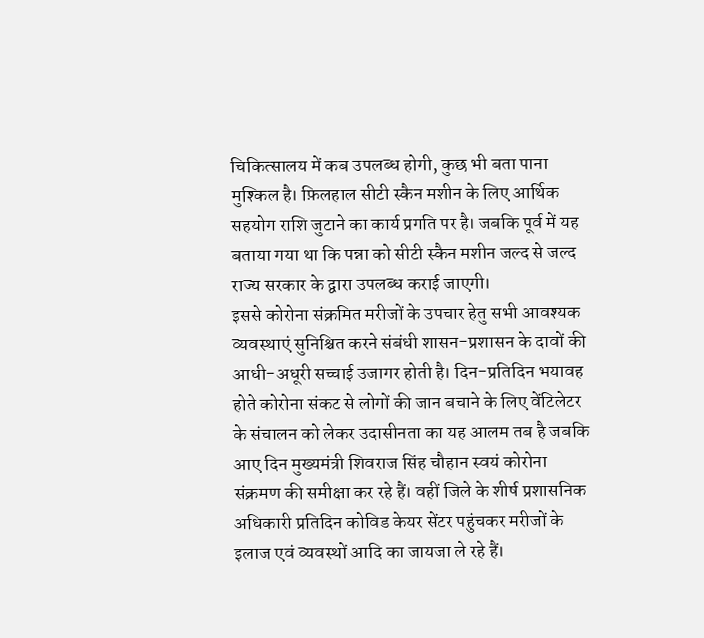चिकित्सालय में कब उपलब्ध होगी, कुछ भी बता पाना मुश्किल है। फ़िलहाल सीटी स्कैन मशीन के लिए आर्थिक सहयोग राशि जुटाने का कार्य प्रगति पर है। जबकि पूर्व में यह बताया गया था कि पन्ना को सीटी स्कैन मशीन जल्द से जल्द राज्य सरकार के द्वारा उपलब्ध कराई जाएगी।
इससे कोरोना संक्रमित मरीजों के उपचार हेतु सभी आवश्यक व्यवस्थाएं सुनिश्चित करने संबंधी शासन-प्रशासन के दावों की आधी-अधूरी सच्चाई उजागर होती है। दिन-प्रतिदिन भयावह होते कोरोना संकट से लोगों की जान बचाने के लिए वेंटिलेटर के संचालन को लेकर उदासीनता का यह आलम तब है जबकि आए दिन मुख्यमंत्री शिवराज सिंह चौहान स्वयं कोरोना संक्रमण की समीक्षा कर रहे हैं। वहीं जिले के शीर्ष प्रशासनिक अधिकारी प्रतिदिन कोविड केयर सेंटर पहुंचकर मरीजों के इलाज एवं व्यवस्थों आदि का जायजा ले रहे हैं।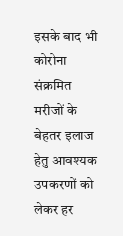इसके बाद भी कोरोना संक्रमित मरीजों के बेहतर इलाज हेतु आवश्यक उपकरणों को लेकर हर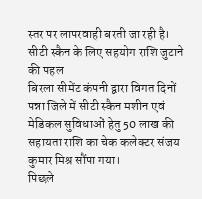स्तर पर लापरवाही बरती जा रही है।
सीटी स्कैन के लिए सहयोग राशि जुटाने की पहल
बिरला सीमेंट कंपनी द्वारा विगत दिनों पन्ना जिले में सीटी स्कैन मशीन एवं मेडिकल सुविधाओं हेतु 50 लाख की सहायता राशि का चेक कलेक्टर संजय कुमार मिश्र सौंपा गया।
पिछले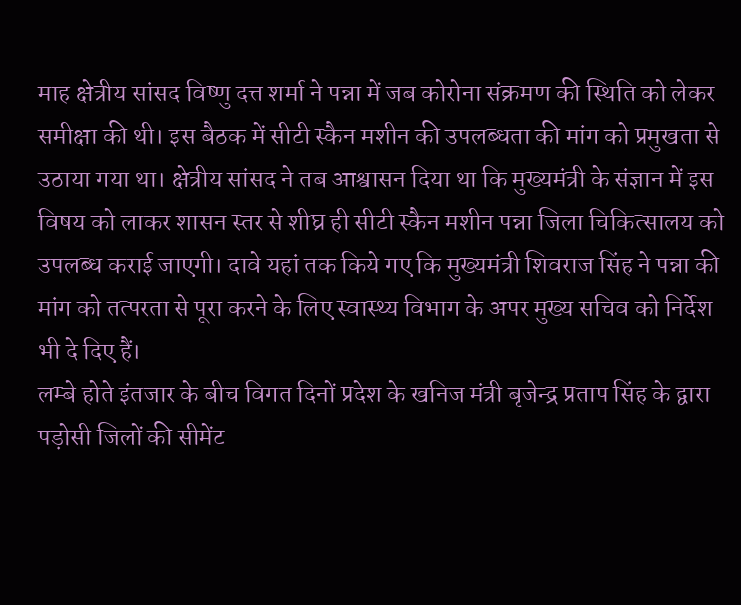माह क्षेत्रीय सांसद विष्णु दत्त शर्मा ने पन्ना में जब कोरोना संक्रमण की स्थिति को लेकर समीक्षा की थी। इस बैठक में सीटी स्कैन मशीन की उपलब्धता की मांग को प्रमुखता से उठाया गया था। क्षेत्रीय सांसद ने तब आश्वासन दिया था कि मुख्यमंत्री के संज्ञान में इस विषय को लाकर शासन स्तर से शीघ्र ही सीटी स्कैन मशीन पन्ना जिला चिकित्सालय को उपलब्ध कराई जाएगी। दावे यहां तक किये गए कि मुख्यमंत्री शिवराज सिंह ने पन्ना की मांग को तत्परता से पूरा करने के लिए स्वास्थ्य विभाग के अपर मुख्य सचिव को निर्देश भी दे दिए हैं।
लम्बे होते इंतजार के बीच विगत दिनों प्रदेश के खनिज मंत्री बृजेन्द्र प्रताप सिंह के द्वारा पड़ोसी जिलों की सीमेंट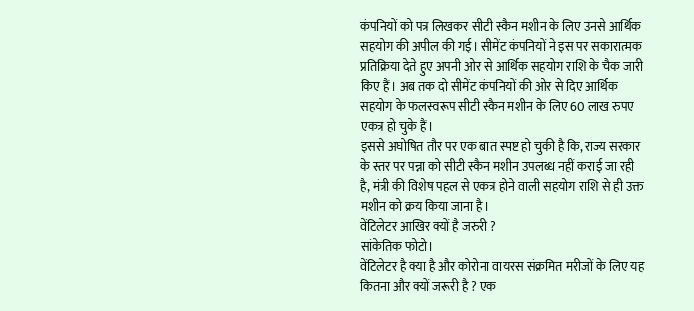कंपनियों को पत्र लिखकर सीटी स्कैन मशीन के लिए उनसे आर्थिक सहयोग की अपील की गई। सीमेंट कंपनियों ने इस पर सकारात्मक प्रतिक्रिया देते हुए अपनी ओर से आर्थिक सहयोग राशि के चैक जारी किए हैं। अब तक दो सीमेंट कंपनियों की ओर से दिए आर्थिक सहयोग के फलस्वरूप सीटी स्कैन मशीन के लिए 60 लाख रुपए एकत्र हो चुके हैं।
इससे अघोषित तौर पर एक बात स्पष्ट हो चुकी है कि, राज्य सरकार के स्तर पर पन्ना को सीटी स्कैन मशीन उपलब्ध नहीं कराई जा रही है, मंत्री की विशेष पहल से एकत्र होने वाली सहयोग राशि से ही उक्त मशीन को क्रय किया जाना है।
वेंटिलेटर आखिर क्यों है जरुरी ?
सांकेतिक फोटो।
वेंटिलेटर है क्या है और कोरोना वायरस संक्रमित मरीजों के लिए यह कितना और क्यों जरूरी है ? एक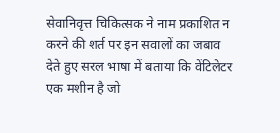सेवानिवृत्त चिकित्सक ने नाम प्रकाशित न करने की शर्त पर इन सवालों का जबाव देते हुए सरल भाषा में बताया कि वेंटिलेटर एक मशीन है जो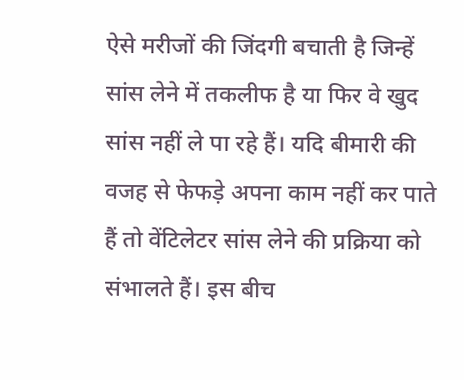ऐसे मरीजों की जिंदगी बचाती है जिन्हें सांस लेने में तकलीफ है या फिर वे खुद सांस नहीं ले पा रहे हैं। यदि बीमारी की वजह से फेफड़े अपना काम नहीं कर पाते हैं तो वेंटिलेटर सांस लेने की प्रक्रिया को संभालते हैं। इस बीच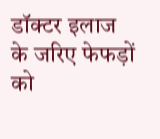डॉक्टर इलाज के जरिए फेफड़ों को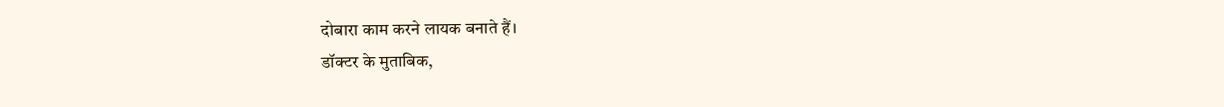दोबारा काम करने लायक बनाते हैं।
डॉक्टर के मुताबिक,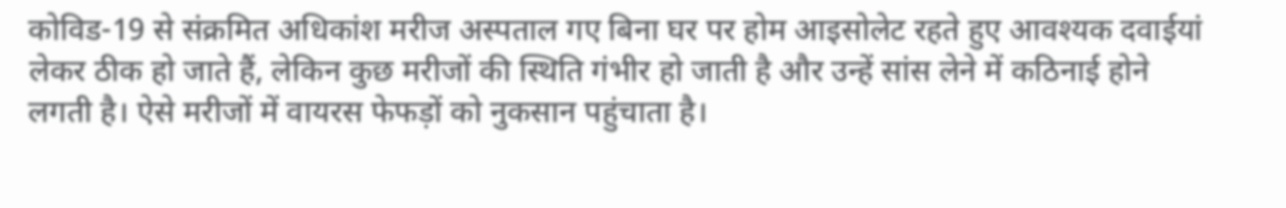कोविड-19 से संक्रमित अधिकांश मरीज अस्पताल गए बिना घर पर होम आइसोलेट रहते हुए आवश्यक दवाईयां लेकर ठीक हो जाते हैं, लेकिन कुछ मरीजों की स्थिति गंभीर हो जाती है और उन्हें सांस लेने में कठिनाई होने लगती है। ऐसे मरीजों में वायरस फेफड़ों को नुकसान पहुंचाता है।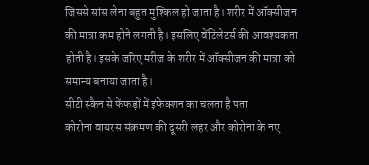जिससे सांस लेना बहुत मुश्किल हो जाता है। शरीर में ऑक्सीजन की मात्रा कम होने लगती है। इसलिए वेंटिलेटर्स की आवश्यकता होती है। इसके जरिए मरीज के शरीर में ऑक्सीजन की मात्रा को समान्य बनाया जाता है।
सीटी स्कैन से फेंफड़ों में इंफेक्शन का चलता है पता
कोरोना वायरस संक्रमण की दूसरी लहर और कोरोना के नए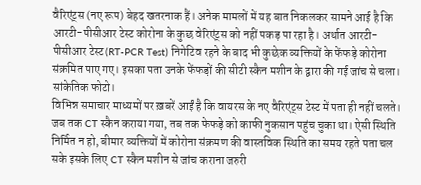वैरिएंट्स (नए रूप) बेहद खतरनाक हैं। अनेक मामलों में यह बात निकलकर सामने आई है कि आरटी-पीसीआर टेस्ट कोरोना के कुछ वेरिएंट्स को नहीं पकड़ पा रहा है। अर्थात आरटी-पीसीआर टेस्ट(RT-PCR Test) निगेटिव रहने के बाद भी कुछेक व्यक्तियों के फेंफड़े कोरोना संक्रमित पाए गए। इसका पता उनके फेंफड़ों की सीटी स्कैन मशीन के द्वारा की गई जांच से चला।
सांकेतिक फोटो।
विभिन्न समाचार माध्यमों पर ख़बरें आईं है कि वायरस के नए वैरिएंट्स टेस्ट में पता ही नहीं चलते। जब तक CT स्कैन कराया गया, तब तक फेफड़े को काफी नुकसान पहुंच चुका था। ऐसी स्थिति निर्मित न हो, बीमार व्यक्तियों में कोरोना संक्रमण की वास्तविक स्थिति का समय रहते पता चल सके इसके लिए CT स्कैन मशीन से जांच कराना जरुरी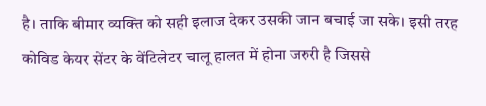है। ताकि बीमार व्यक्ति को सही इलाज देकर उसकी जान बचाई जा सके। इसी तरह कोविड केयर सेंटर के वेंटिलेटर चालू हालत में होना जरुरी है जिससे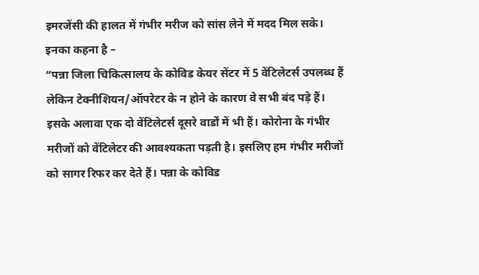इमरजेंसी की हालत में गंभीर मरीज को सांस लेने में मदद मिल सके।
इनका कहना है –
“पन्ना जिला चिकित्सालय के कोविड केयर सेंटर में 5 वेंटिलेटर्स उपलब्ध हैं लेकिन टेक्नीशियन/ऑपरेटर के न होने के कारण वे सभी बंद पड़े हैं। इसके अलावा एक दो वेंटिलेटर्स दूसरे वार्डों में भी हैं। कोरोना के गंभीर मरीजों को वेंटिलेटर की आवश्यकता पड़ती है। इसलिए हम गंभीर मरीजों को सागर रिफर कर देते हैं। पन्ना के कोविड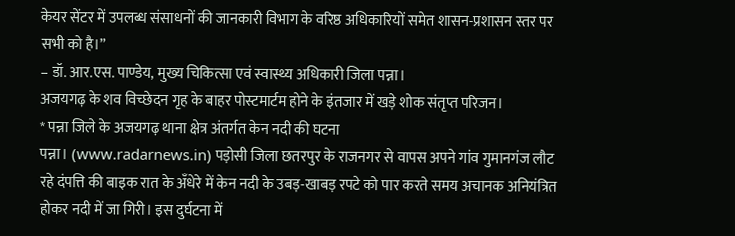केयर सेंटर में उपलब्ध संसाधनों की जानकारी विभाग के वरिष्ठ अधिकारियों समेत शासन-प्रशासन स्तर पर सभी को है।”
– डॉ. आर.एस. पाण्डेय, मुख्य चिकित्सा एवं स्वास्थ्य अधिकारी जिला पन्ना।
अजयगढ़ के शव विच्छेदन गृह के बाहर पोस्टमार्टम होने के इंतजार में खड़े शोक संतृप्त परिजन।
* पन्ना जिले के अजयगढ़ थाना क्षेत्र अंतर्गत केन नदी की घटना
पन्ना। (www.radarnews.in) पड़ोसी जिला छतरपुर के राजनगर से वापस अपने गांव गुमानगंज लौट रहे दंपत्ति की बाइक रात के अँधेरे में केन नदी के उबड़-खाबड़ रपटे को पार करते समय अचानक अनियंत्रित होकर नदी में जा गिरी। इस दुर्घटना में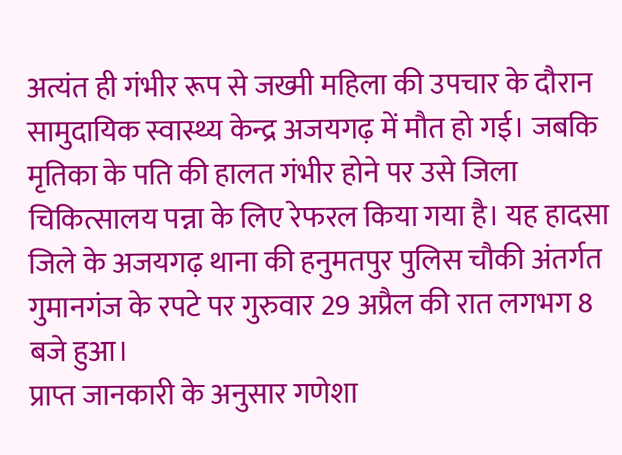अत्यंत ही गंभीर रूप से जख्मी महिला की उपचार के दौरान सामुदायिक स्वास्थ्य केन्द्र अजयगढ़ में मौत हो गई। जबकि मृतिका के पति की हालत गंभीर होने पर उसे जिला चिकित्सालय पन्ना के लिए रेफरल किया गया है। यह हादसा जिले के अजयगढ़ थाना की हनुमतपुर पुलिस चौकी अंतर्गत गुमानगंज के रपटे पर गुरुवार 29 अप्रैल की रात लगभग 8 बजे हुआ।
प्राप्त जानकारी के अनुसार गणेशा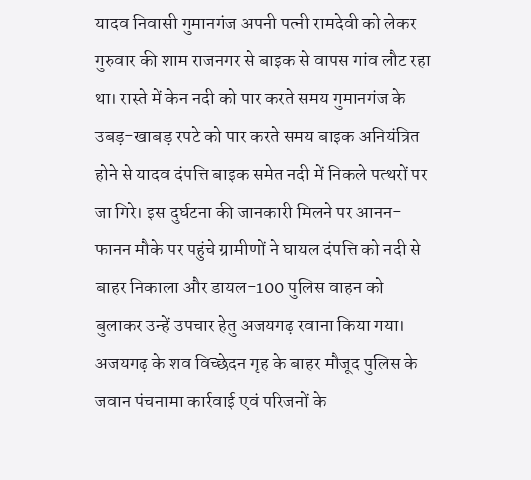यादव निवासी गुमानगंज अपनी पत्नी रामदेवी को लेकर गुरुवार की शाम राजनगर से बाइक से वापस गांव लौट रहा था। रास्ते में केन नदी को पार करते समय गुमानगंज के उबड़-खाबड़ रपटे को पार करते समय बाइक अनियंत्रित होने से यादव दंपत्ति बाइक समेत नदी में निकले पत्थरों पर जा गिरे। इस दुर्घटना की जानकारी मिलने पर आनन-फानन मौके पर पहुंचे ग्रामीणों ने घायल दंपत्ति को नदी से बाहर निकाला और डायल-100 पुलिस वाहन को बुलाकर उन्हें उपचार हेतु अजयगढ़ रवाना किया गया।
अजयगढ़ के शव विच्छेदन गृह के बाहर मौजूद पुलिस के जवान पंचनामा कार्रवाई एवं परिजनों के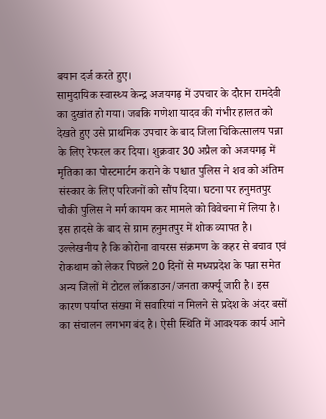बयान दर्ज करते हुए।
सामुदायिक स्वास्थ्य केन्द्र अजयगढ़ में उपचार के दौरान रामदेवी का दुखांत हो गया। जबकि गणेशा यादव की गंभीर हालत को देखते हुए उसे प्राथमिक उपचार के बाद जिला चिकित्सालय पन्ना के लिए रेफरल कर दिया। शुक्रवार 30 अप्रैल को अजयगढ़ में मृतिका का पोस्टमार्टम कराने के पश्चात पुलिस ने शव को अंतिम संस्कार के लिए परिजनों को सौंप दिया। घटना पर हनुमतपुर चौकी पुलिस ने मर्ग कायम कर मामले को विवेचना में लिया है। इस हादसे के बाद से ग्राम हनुमतपुर में शोक व्यापत है।
उल्लेखनीय है कि कोरोना वायरस संक्रमण के कहर से बचाव एवं रोकथाम को लेकर पिछले 20 दिनों से मध्यप्रदेश के पन्ना समेत अन्य जिलों में टोटल लॉकडाउन/जनता कर्फ्यू जारी है। इस कारण पर्याप्त संख्या में सवारियां न मिलने से प्रदेश के अंदर बसों का संचालन लगभग बंद है। ऐसी स्थिति में आवश्यक कार्य आने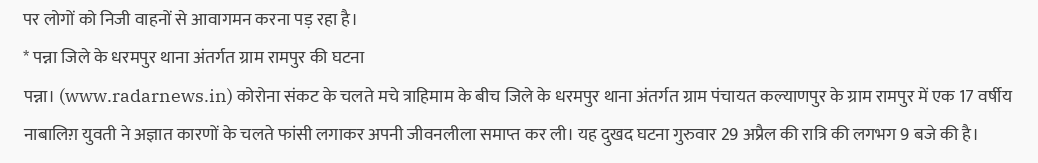पर लोगों को निजी वाहनों से आवागमन करना पड़ रहा है।
* पन्ना जिले के धरमपुर थाना अंतर्गत ग्राम रामपुर की घटना
पन्ना। (www.radarnews.in) कोरोना संकट के चलते मचे त्राहिमाम के बीच जिले के धरमपुर थाना अंतर्गत ग्राम पंचायत कल्याणपुर के ग्राम रामपुर में एक 17 वर्षीय नाबालिग़ युवती ने अज्ञात कारणों के चलते फांसी लगाकर अपनी जीवनलीला समाप्त कर ली। यह दुखद घटना गुरुवार 29 अप्रैल की रात्रि की लगभग 9 बजे की है।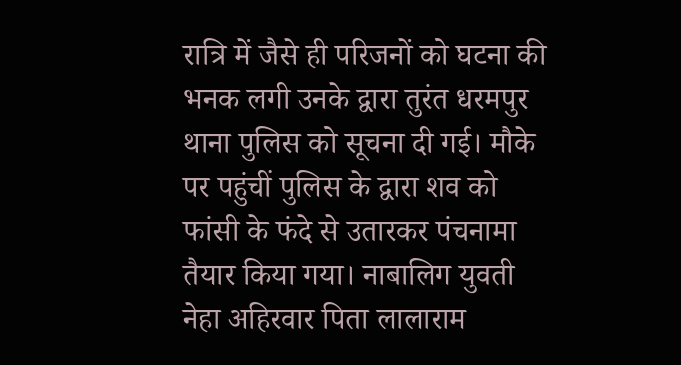रात्रि में जैसे ही परिजनों को घटना की भनक लगी उनके द्वारा तुरंत धरमपुर थाना पुलिस को सूचना दी गई। मौके पर पहुंचीं पुलिस के द्वारा शव को फांसी के फंदे से उतारकर पंचनामा तैयार किया गया। नाबालिग युवती नेहा अहिरवार पिता लालाराम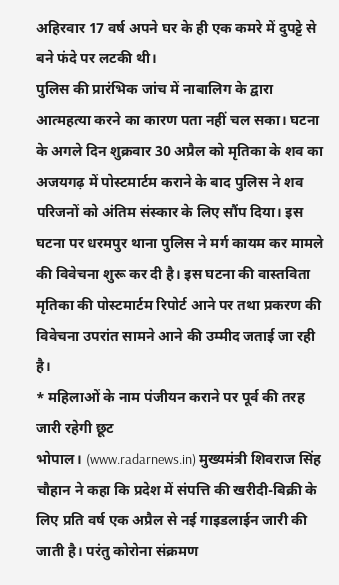अहिरवार 17 वर्ष अपने घर के ही एक कमरे में दुपट्टे से बने फंदे पर लटकी थी।
पुलिस की प्रारंभिक जांच में नाबालिग के द्वारा आत्महत्या करने का कारण पता नहीं चल सका। घटना के अगले दिन शुक्रवार 30 अप्रैल को मृतिका के शव का अजयगढ़ में पोस्टमार्टम कराने के बाद पुलिस ने शव परिजनों को अंतिम संस्कार के लिए सौंप दिया। इस घटना पर धरमपुर थाना पुलिस ने मर्ग कायम कर मामले की विवेचना शुरू कर दी है। इस घटना की वास्तविता मृतिका की पोस्टमार्टम रिपोर्ट आने पर तथा प्रकरण की विवेचना उपरांत सामने आने की उम्मीद जताई जा रही है।
* महिलाओं के नाम पंजीयन कराने पर पूर्व की तरह जारी रहेगी छूट
भोपाल। (www.radarnews.in) मुख्यमंत्री शिवराज सिंह चौहान ने कहा कि प्रदेश में संपत्ति की खरीदी-बिक्री के लिए प्रति वर्ष एक अप्रैल से नई गाइडलाईन जारी की जाती है। परंतु कोरोना संक्रमण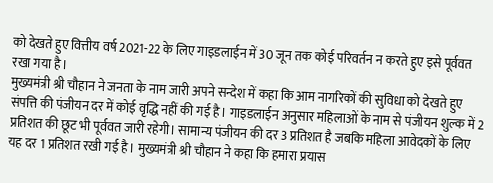को देखते हुए वित्तीय वर्ष 2021-22 के लिए गाइडलाईन में 30 जून तक कोई परिवर्तन न करते हुए इसे पूर्ववत रखा गया है।
मुख्यमंत्री श्री चौहान ने जनता के नाम जारी अपने सन्देश में कहा कि आम नागरिकों की सुविधा को देखते हुए संपत्ति की पंजीयन दर में कोई वृद्धि नहीं की गई है। गाइडलाईन अनुसार महिलाओं के नाम से पंजीयन शुल्क में 2 प्रतिशत की छूट भी पूर्ववत जारी रहेगी। सामान्य पंजीयन की दर 3 प्रतिशत है जबकि महिला आवेदकों के लिए यह दर 1 प्रतिशत रखी गई है। मुख्यमंत्री श्री चौहान ने कहा कि हमारा प्रयास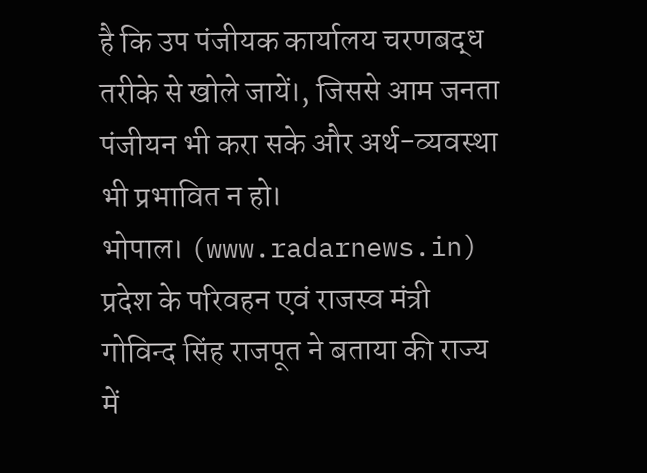है कि उप पंजीयक कार्यालय चरणबद्ध तरीके से खोले जायें।, जिससे आम जनता पंजीयन भी करा सके और अर्थ-व्यवस्था भी प्रभावित न हो।
भोपाल। (www.radarnews.in) प्रदेश के परिवहन एवं राजस्व मंत्री गोविन्द सिंह राजपूत ने बताया की राज्य में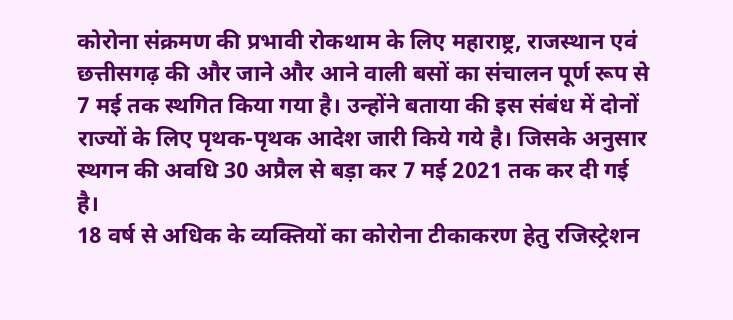कोरोना संक्रमण की प्रभावी रोकथाम के लिए महाराष्ट्र, राजस्थान एवं छत्तीसगढ़ की और जाने और आने वाली बसों का संचालन पूर्ण रूप से 7 मई तक स्थगित किया गया है। उन्होंने बताया की इस संबंध में दोनों राज्यों के लिए पृथक-पृथक आदेश जारी किये गये है। जिसके अनुसार स्थगन की अवधि 30 अप्रैल से बड़ा कर 7 मई 2021 तक कर दी गई है।
18 वर्ष से अधिक के व्यक्तियों का कोरोना टीकाकरण हेतु रजिस्ट्रेशन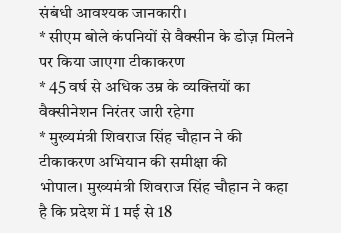संबंधी आवश्यक जानकारी।
* सीएम बोले कंपनियों से वैक्सीन के डोज़ मिलने पर किया जाएगा टीकाकरण
* 45 वर्ष से अधिक उम्र के व्यक्तियों का वैक्सीनेशन निरंतर जारी रहेगा
* मुख्यमंत्री शिवराज सिंह चौहान ने की टीकाकरण अभियान की समीक्षा की
भोपाल। मुख्यमंत्री शिवराज सिंह चौहान ने कहा है कि प्रदेश में 1 मई से 18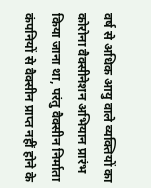वर्ष से अधिक आयु वाले व्यक्तियों का कोरोना वैक्सीनेशन अभियान प्रारंभ किया जाना था, परंतु वैक्सीन निर्माता कंपनियों से वैक्सीन प्राप्त नहीं होने के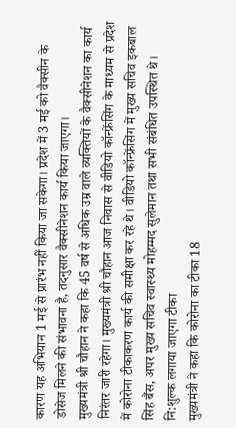कारण यह अभियान 1 मई से प्रारंभ नहीं किया जा सकेगा। प्रदेश में 3 मई को वैक्सीन के डोसेज मिलने की संभावना है, तदनुसार वैक्सीनेशन कार्य किया जाएगा।
मुख्यमंत्री श्री चौहान ने कहा कि 45 वर्ष से अधिक उम्र वाले व्यक्तियों के वैक्सीनेशन का कार्य निरंतर जारी रहेगा। मुख्यमंत्री श्री चौहान आज निवास से वीडियो कॉन्फ्रेंसिंग के माध्यम से प्रदेश में कोरोना टीकाकरण कार्य की समीक्षा कर रहे थे। वीडियो कॉन्फ्रेंसिंग में मुख्य सचिव इकबाल सिंह बैंस, अपर मुख्य सचिव स्वास्थ्य मोहम्मद सुलेमान तथा सभी संबंधित उपस्थित थे।
नि:शुल्क लगाया जाएगा टीका
मुख्यमंत्री ने कहा कि कोरोना का टीका 18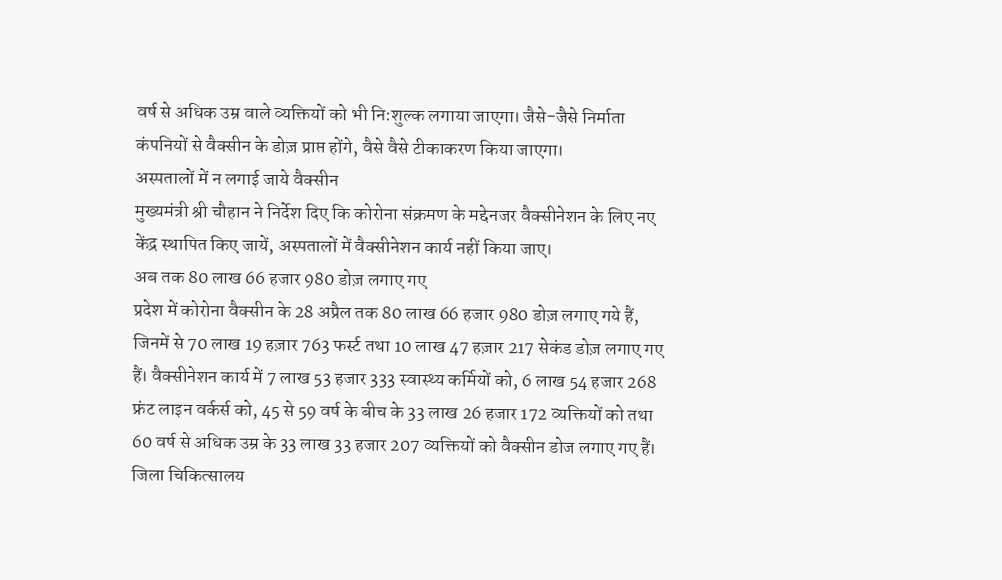वर्ष से अधिक उम्र वाले व्यक्तियों को भी नि:शुल्क लगाया जाएगा। जैसे-जैसे निर्माता कंपनियों से वैक्सीन के डोज़ प्राप्त होंगे, वैसे वैसे टीकाकरण किया जाएगा।
अस्पतालों में न लगाई जाये वैक्सीन
मुख्यमंत्री श्री चौहान ने निर्देश दिए कि कोरोना संक्रमण के मद्देनजर वैक्सीनेशन के लिए नए केंद्र स्थापित किए जायें, अस्पतालों में वैक्सीनेशन कार्य नहीं किया जाए।
अब तक 80 लाख 66 हजार 980 डोज़ लगाए गए
प्रदेश में कोरोना वैक्सीन के 28 अप्रैल तक 80 लाख 66 हजार 980 डोज़ लगाए गये हैं, जिनमें से 70 लाख 19 हज़ार 763 फर्स्ट तथा 10 लाख 47 हज़ार 217 सेकंड डोज़ लगाए गए हैं। वैक्सीनेशन कार्य में 7 लाख 53 हजार 333 स्वास्थ्य कर्मियों को, 6 लाख 54 हजार 268 फ्रंट लाइन वर्कर्स को, 45 से 59 वर्ष के बीच के 33 लाख 26 हजार 172 व्यक्तियों को तथा 60 वर्ष से अधिक उम्र के 33 लाख 33 हजार 207 व्यक्तियों को वैक्सीन डोज लगाए गए हैं।
जिला चिकित्सालय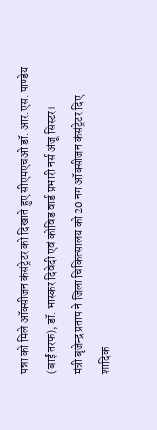पन्ना को मिले ऑक्सीजन कंसंट्रेटर को दिखाते हुए सीएमएचओ डॉ. आर.एस. पाण्डेय (बाईं तरफ), डॉ. भास्कर दिवेदी एवं कोविड वार्ड प्रभारी नर्स अंजू सिस्टर।
मंत्री बृजेन्द्र प्रताप ने जिला चिकित्सालय को 20 नग ऑक्सीजन कंसंट्रेटर दिए
शादिक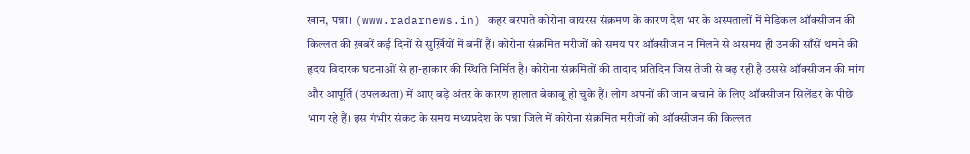खान, पन्ना। (www.radarnews.in) कहर बरपाते कोरोना वायरस संक्रमण के कारण देश भर के अस्पतालों में मेडिकल ऑक्सीजन की किल्लत की ख़बरें कई दिनों से सुर्ख़ियों में बनीं हैं। कोरोना संक्रमित मरीजों को समय पर ऑक्सीजन न मिलने से असमय ही उनकी साँसें थमने की हृदय विदारक घटनाओं से हा-हाकार की स्थिति निर्मित है। कोरोना संक्रमितों की तादाद प्रतिदिन जिस तेजी से बढ़ रही है उससे ऑक्सीजन की मांग और आपूर्ति (उपलब्धता) में आए बड़े अंतर के कारण हालात बेकाबू हो चुके हैं। लोग अपनों की जान बचाने के लिए ऑक्सीजन सिलेंडर के पीछे भाग रहे हैं। इस गंभीर संकट के समय मध्यप्रदेश के पन्ना जिले में कोरोना संक्रमित मरीजों को ऑक्सीजन की किल्लत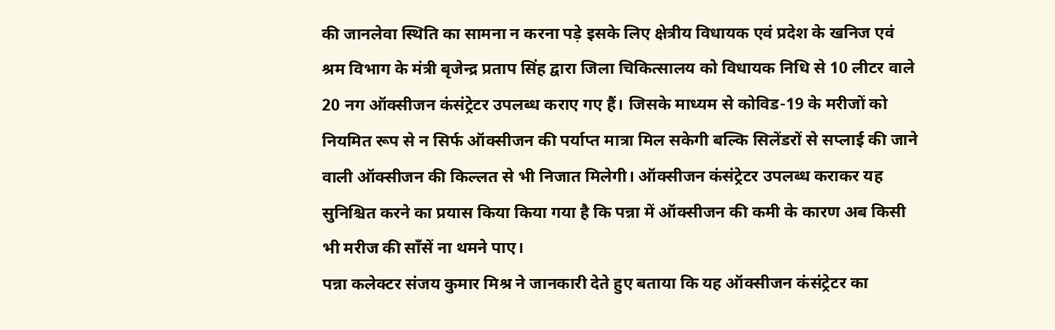की जानलेवा स्थिति का सामना न करना पड़े इसके लिए क्षेत्रीय विधायक एवं प्रदेश के खनिज एवं श्रम विभाग के मंत्री बृजेन्द्र प्रताप सिंह द्वारा जिला चिकित्सालय को विधायक निधि से 10 लीटर वाले 20 नग ऑक्सीजन कंसंट्रेटर उपलब्ध कराए गए हैं। जिसके माध्यम से कोविड-19 के मरीजों को नियमित रूप से न सिर्फ ऑक्सीजन की पर्याप्त मात्रा मिल सकेगी बल्कि सिलेंडरों से सप्लाई की जाने वाली ऑक्सीजन की किल्लत से भी निजात मिलेगी। ऑक्सीजन कंसंट्रेटर उपलब्ध कराकर यह सुनिश्चित करने का प्रयास किया किया गया है कि पन्ना में ऑक्सीजन की कमी के कारण अब किसी भी मरीज की साँसें ना थमने पाए।
पन्ना कलेक्टर संजय कुमार मिश्र ने जानकारी देते हुए बताया कि यह ऑक्सीजन कंसंट्रेटर का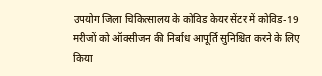उपयोग जिला चिकित्सालय के कोविड केयर सेंटर में कोविड-19 मरीजों को ऑक्सीजन की निर्बाध आपूर्ति सुनिश्चित करने के लिए किया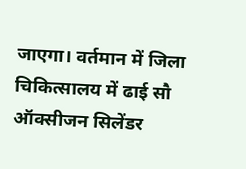जाएगा। वर्तमान में जिला चिकित्सालय में ढाई सौ ऑक्सीजन सिलेंडर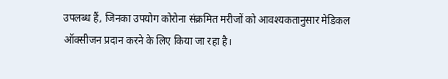उपलब्ध हैं, जिनका उपयोग कोरोना संक्रमित मरीजों को आवश्यकतानुसार मेडिकल ऑक्सीजन प्रदान करने के लिए किया जा रहा है।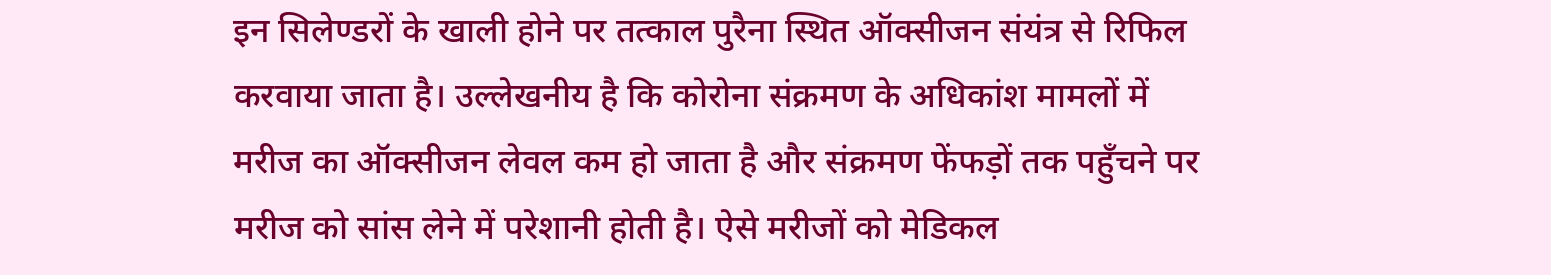इन सिलेण्डरों के खाली होने पर तत्काल पुरैना स्थित ऑक्सीजन संयंत्र से रिफिल करवाया जाता है। उल्लेखनीय है कि कोरोना संक्रमण के अधिकांश मामलों में मरीज का ऑक्सीजन लेवल कम हो जाता है और संक्रमण फेंफड़ों तक पहुँचने पर मरीज को सांस लेने में परेशानी होती है। ऐसे मरीजों को मेडिकल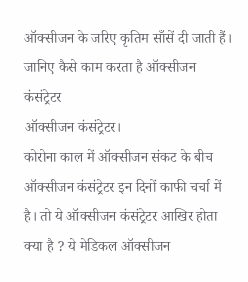ऑक्सीजन के जरिए कृतिम साँसें दी जाती हैं।
जानिए कैसे काम करता है ऑक्सीजन कंसंट्रेटर
ऑक्सीजन कंसंट्रेटर।
कोरोना काल में ऑक्सीजन संकट के बीच ऑक्सीजन कंसंट्रेटर इन दिनों काफी चर्चा में है। तो ये ऑक्सीजन कंसंट्रेटर आखिर होता क्या है ? ये मेडिकल ऑक्सीजन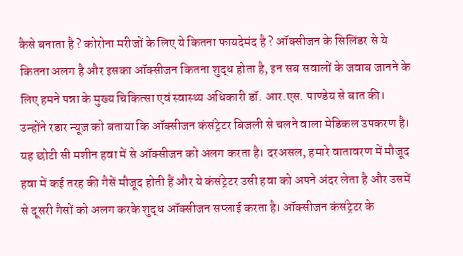कैसे बनाता है ? कोरोना मरीजों के लिए ये कितना फायदेमंद है ? ऑक्सीजन के सिलिंडर से ये कितना अलग है और इसका ऑक्सीजन कितना शुद्ध होता है, इन सब सवालों के जवाब जानने के लिए हमने पन्ना के मुख्य चिकित्सा एवं स्वास्थ्य अधिकारी डॉ. आर.एस. पाण्डेय से बात की। उन्होंने रडार न्यूज़ को बताया कि ऑक्सीजन कंसंट्रेटर बिजली से चलने वाला मेडिकल उपकरण है। यह छोटी सी मशीन हवा में से ऑक्सीजन को अलग करता है। दरअसल, हमारे वातावरण में मौजूद हवा में कई तरह की गैसें मौजूद होती हैं और ये कंसंट्रेटर उसी हवा को अपने अंदर लेता है और उसमें से दूसरी गैसों को अलग करके शुद्ध ऑक्सीजन सप्लाई करता है। ऑक्सीजन कंसंट्रेटर के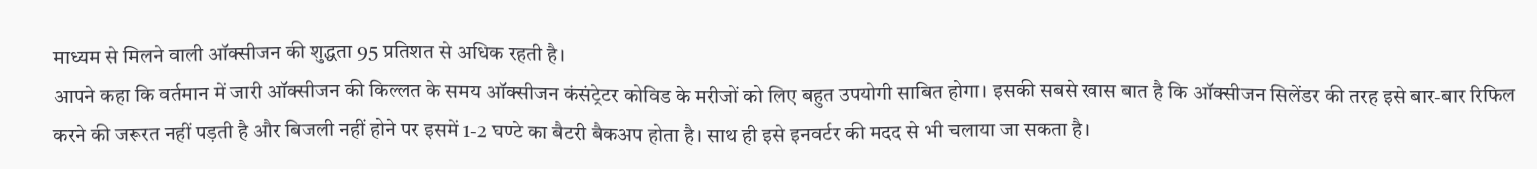माध्यम से मिलने वाली ऑक्सीजन की शुद्धता 95 प्रतिशत से अधिक रहती है।
आपने कहा कि वर्तमान में जारी ऑक्सीजन की किल्लत के समय ऑक्सीजन कंसंट्रेटर कोविड के मरीजों को लिए बहुत उपयोगी साबित होगा। इसकी सबसे खास बात है कि ऑक्सीजन सिलेंडर की तरह इसे बार-बार रिफिल करने की जरूरत नहीं पड़ती है और बिजली नहीं होने पर इसमें 1-2 घण्टे का बैटरी बैकअप होता है। साथ ही इसे इनवर्टर की मदद से भी चलाया जा सकता है।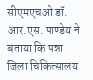सीएमएचओ डॉ. आर.एस. पाण्डेय ने बताया कि पन्ना जिला चिकित्सालय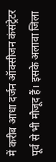में करीब आधा दर्जन ऑक्सीजन कंसंट्रेटर पूर्व से भी मौजूद हैं। इसके अलावा जिला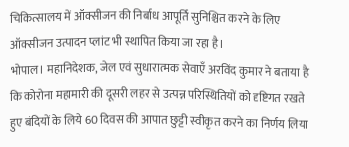चिकित्सालय में ऑक्सीजन की निर्बाध आपूर्ति सुनिश्चित करने के लिए ऑक्सीजन उत्पादन प्लांट भी स्थापित किया जा रहा है।
भोपाल। महानिदेशक, जेल एवं सुधारात्मक सेवाएँ अरविंद कुमार ने बताया है कि कोरोना महामारी की दूसरी लहर से उत्पन्न परिस्थितियों को दृष्टिगत रखते हुए बंदियों के लिये 60 दिवस की आपात छुट्टी स्वीकृत करने का निर्णय लिया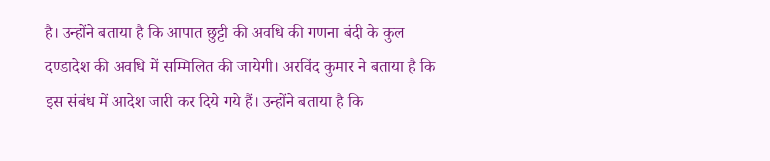है। उन्होंने बताया है कि आपात छुट्टी की अवधि की गणना बंदी के कुल दण्डादेश की अवधि में सम्मिलित की जायेगी। अरविंद कुमार ने बताया है कि इस संबंध में आदेश जारी कर दिये गये हैं। उन्होंने बताया है कि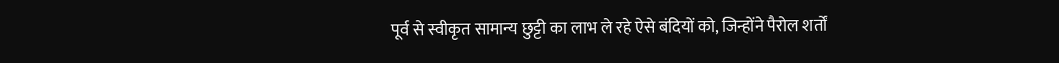पूर्व से स्वीकृत सामान्य छुट्टी का लाभ ले रहे ऐसे बंदियों को, जिन्होंने पैरोल शर्तों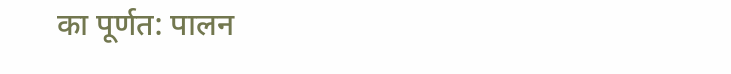का पूर्णत: पालन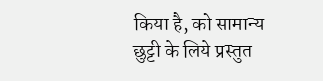किया है, को सामान्य छुट्टी के लिये प्रस्तुत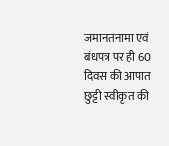जमानतनामा एवं बंधपत्र पर ही 60 दिवस की आपात छुट्टी स्वीकृत की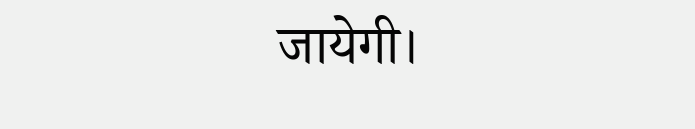जायेगी।